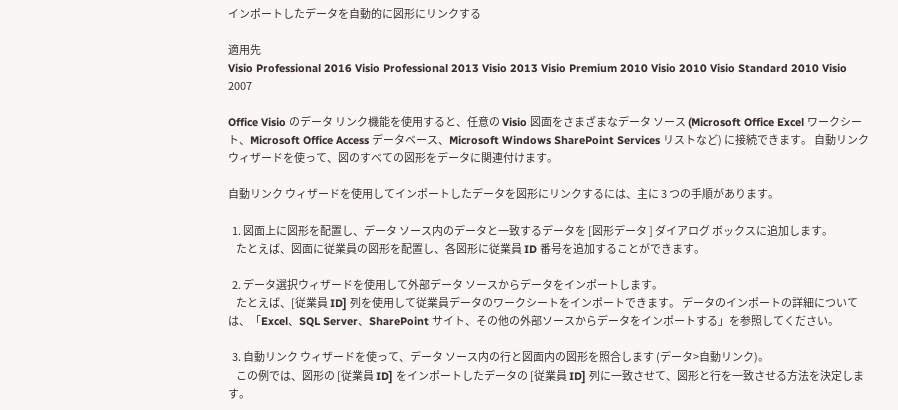インポートしたデータを自動的に図形にリンクする

適用先
Visio Professional 2016 Visio Professional 2013 Visio 2013 Visio Premium 2010 Visio 2010 Visio Standard 2010 Visio 2007

Office Visio のデータ リンク機能を使用すると、任意の Visio 図面をさまざまなデータ ソース (Microsoft Office Excel ワークシート、Microsoft Office Access データベース、Microsoft Windows SharePoint Services リストなど) に接続できます。 自動リンク ウィザードを使って、図のすべての図形をデータに関連付けます。

自動リンク ウィザードを使用してインポートしたデータを図形にリンクするには、主に 3 つの手順があります。

  1. 図面上に図形を配置し、データ ソース内のデータと一致するデータを [図形データ ] ダイアログ ボックスに追加します。
    たとえば、図面に従業員の図形を配置し、各図形に従業員 ID 番号を追加することができます。

  2. データ選択ウィザードを使用して外部データ ソースからデータをインポートします。
    たとえば、[従業員 ID] 列を使用して従業員データのワークシートをインポートできます。 データのインポートの詳細については、「Excel、SQL Server、SharePoint サイト、その他の外部ソースからデータをインポートする」を参照してください。

  3. 自動リンク ウィザードを使って、データ ソース内の行と図面内の図形を照合します (データ>自動リンク)。
    この例では、図形の [従業員 ID] をインポートしたデータの [従業員 ID] 列に一致させて、図形と行を一致させる方法を決定します。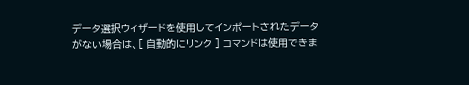データ選択ウィザードを使用してインポートされたデータがない場合は、[ 自動的にリンク ] コマンドは使用できま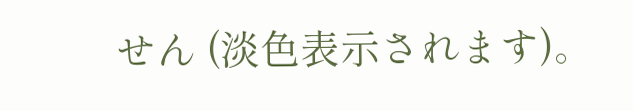せん (淡色表示されます)。